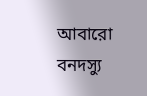আবারো বনদস্যু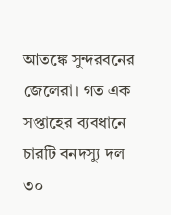আতঙ্কে সুন্দরবনের জেলেরা। গত এক সপ্তাহের ব্যবধানে চারটি বনদস্যু দল ৩০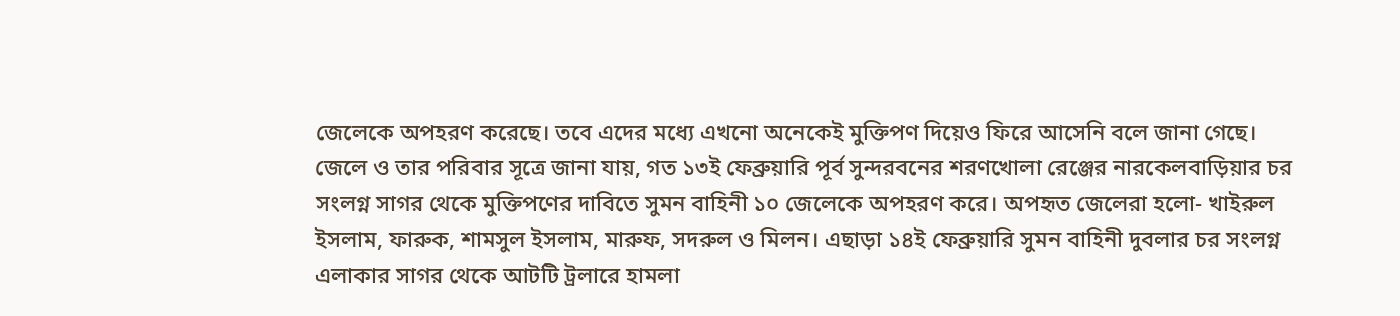জেলেকে অপহরণ করেছে। তবে এদের মধ্যে এখনো অনেকেই মুক্তিপণ দিয়েও ফিরে আসেনি বলে জানা গেছে।
জেলে ও তার পরিবার সূত্রে জানা যায়, গত ১৩ই ফেব্রুয়ারি পূর্ব সুন্দরবনের শরণখোলা রেঞ্জের নারকেলবাড়িয়ার চর সংলগ্ন সাগর থেকে মুক্তিপণের দাবিতে সুমন বাহিনী ১০ জেলেকে অপহরণ করে। অপহৃত জেলেরা হলো- খাইরুল ইসলাম, ফারুক, শামসুল ইসলাম, মারুফ, সদরুল ও মিলন। এছাড়া ১৪ই ফেব্রুয়ারি সুমন বাহিনী দুবলার চর সংলগ্ন এলাকার সাগর থেকে আটটি ট্রলারে হামলা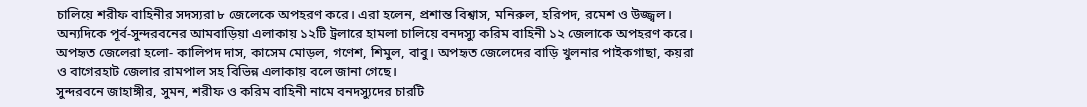চালিয়ে শরীফ বাহিনীর সদস্যরা ৮ জেলেকে অপহরণ করে। এরা হলেন, প্রশান্ত বিশ্বাস, মনিরুল, হরিপদ, রমেশ ও উজ্জ্বল। অন্যদিকে পূর্ব-সুন্দরবনের আমবাড়িয়া এলাকায় ১২টি ট্রলারে হামলা চালিয়ে বনদস্যু করিম বাহিনী ১২ জেলাকে অপহরণ করে। অপহৃত জেলেরা হলো- কালিপদ দাস, কাসেম মোড়ল, গণেশ, শিমুল, বাবু। অপহৃত জেলেদের বাড়ি খুলনার পাইকগাছা, কয়রা ও বাগেরহাট জেলার রামপাল সহ বিভিন্ন এলাকায় বলে জানা গেছে।
সুন্দরবনে জাহাঙ্গীর, সুমন, শরীফ ও করিম বাহিনী নামে বনদস্যুদের চারটি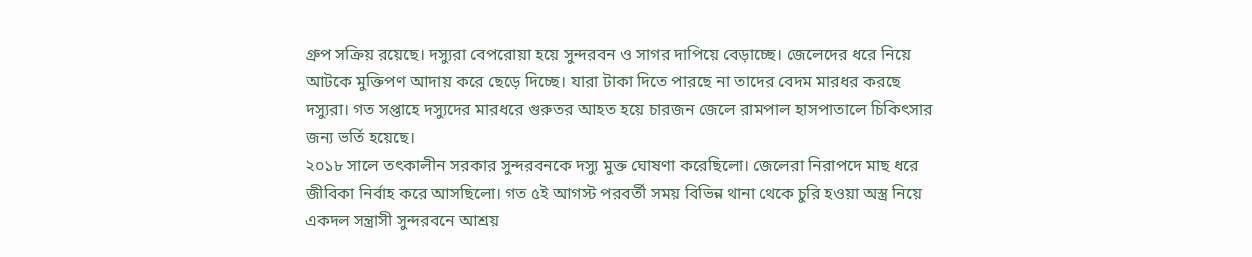গ্রুপ সক্রিয় রয়েছে। দস্যুরা বেপরোয়া হয়ে সুন্দরবন ও সাগর দাপিয়ে বেড়াচ্ছে। জেলেদের ধরে নিয়ে আটকে মুক্তিপণ আদায় করে ছেড়ে দিচ্ছে। যারা টাকা দিতে পারছে না তাদের বেদম মারধর করছে দস্যুরা। গত সপ্তাহে দস্যুদের মারধরে গুরুতর আহত হয়ে চারজন জেলে রামপাল হাসপাতালে চিকিৎসার জন্য ভর্তি হয়েছে।
২০১৮ সালে তৎকালীন সরকার সুন্দরবনকে দস্যু মুক্ত ঘোষণা করেছিলো। জেলেরা নিরাপদে মাছ ধরে জীবিকা নির্বাহ করে আসছিলো। গত ৫ই আগস্ট পরবর্তী সময় বিভিন্ন থানা থেকে চুরি হওয়া অস্ত্র নিয়ে একদল সন্ত্রাসী সুন্দরবনে আশ্রয়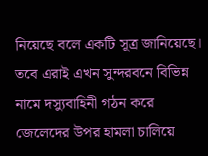নিয়েছে বলে একটি সূত্র জানিয়েছে। তবে এরাই এখন সুন্দরবনে বিভিন্ন নামে দস্যুবাহিনী গঠন করে জেলেদের উপর হামলা চালিয়ে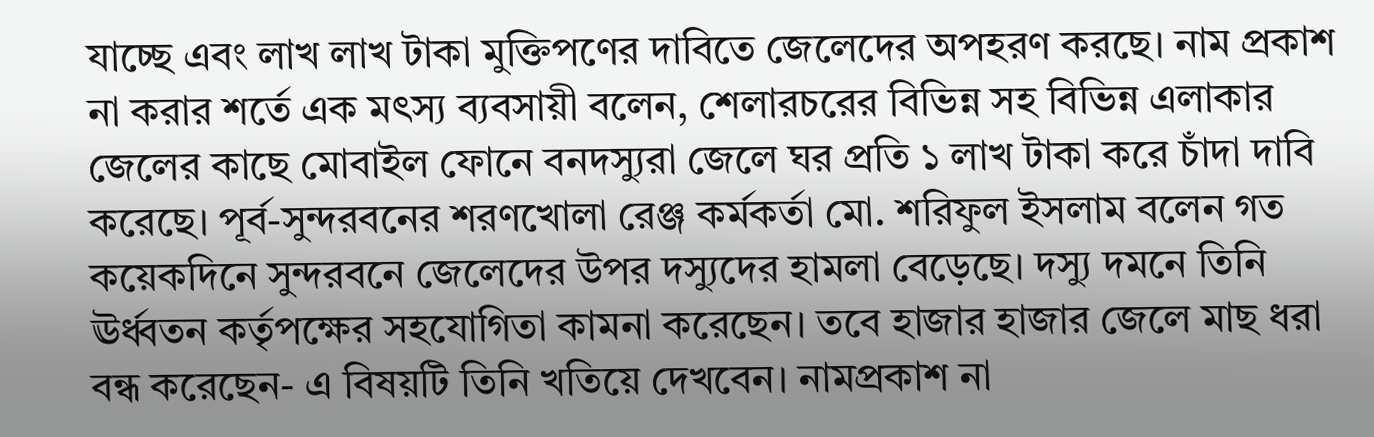যাচ্ছে এবং লাখ লাখ টাকা মুক্তিপণের দাবিতে জেলেদের অপহরণ করছে। নাম প্রকাশ না করার শর্তে এক মৎস্য ব্যবসায়ী বলেন, শেলারচরের বিভিন্ন সহ বিভিন্ন এলাকার জেলের কাছে মোবাইল ফোনে বনদস্যুরা জেলে ঘর প্রতি ১ লাখ টাকা করে চাঁদা দাবি করেছে। পূর্ব-সুন্দরবনের শরণখোলা রেঞ্জ কর্মকর্তা মো. শরিফুল ইসলাম বলেন গত কয়েকদিনে সুন্দরবনে জেলেদের উপর দস্যুদের হামলা বেড়েছে। দস্যু দমনে তিনি ঊর্ধ্বতন কর্তৃপক্ষের সহযোগিতা কামনা করেছেন। তবে হাজার হাজার জেলে মাছ ধরা বন্ধ করেছেন- এ বিষয়টি তিনি খতিয়ে দেখবেন। নামপ্রকাশ না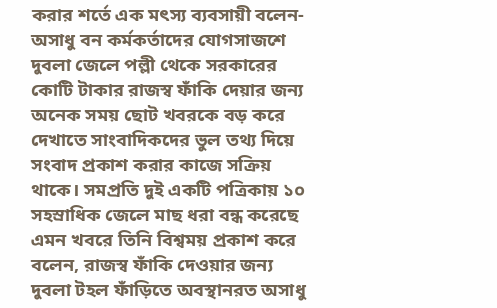করার শর্তে এক মৎস্য ব্যবসায়ী বলেন- অসাধু বন কর্মকর্তাদের যোগসাজশে দুবলা জেলে পল্লী থেকে সরকারের কোটি টাকার রাজস্ব ফাঁকি দেয়ার জন্য অনেক সময় ছোট খবরকে বড় করে দেখাতে সাংবাদিকদের ভুল তথ্য দিয়ে সংবাদ প্রকাশ করার কাজে সক্রিয় থাকে। সমপ্রতি দুই একটি পত্রিকায় ১০ সহস্রাধিক জেলে মাছ ধরা বন্ধ করেছে এমন খবরে তিনি বিশ্বময় প্রকাশ করে বলেন, রাজস্ব ফাঁকি দেওয়ার জন্য দুবলা টহল ফাঁড়িতে অবস্থানরত অসাধু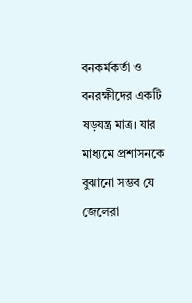বনকর্মকর্তা ও বনরক্ষীদের একটি ষড়যন্ত্র মাত্র। যার মাধ্যমে প্রশাসনকে বুঝানো সম্ভব যে জেলেরা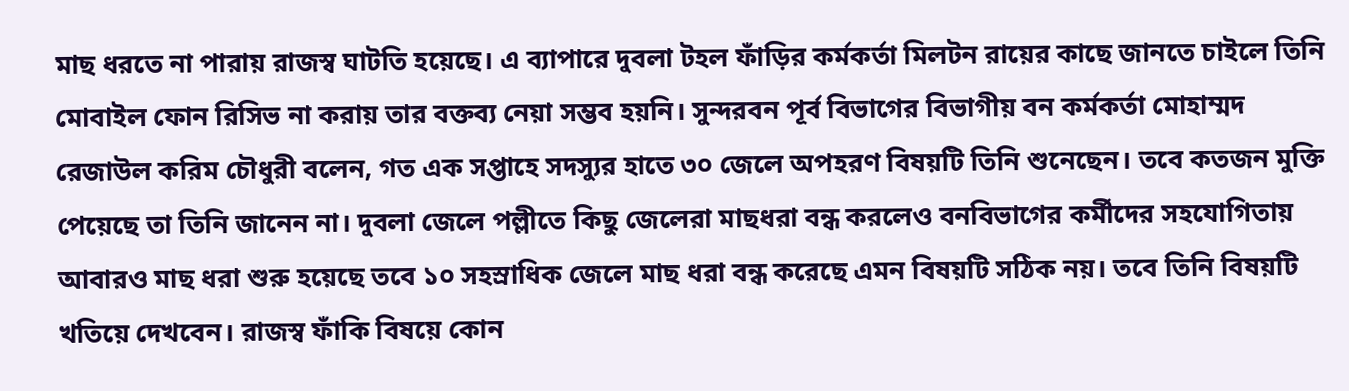মাছ ধরতে না পারায় রাজস্ব ঘাটতি হয়েছে। এ ব্যাপারে দুবলা টহল ফাঁড়ির কর্মকর্তা মিলটন রায়ের কাছে জানতে চাইলে তিনি মোবাইল ফোন রিসিভ না করায় তার বক্তব্য নেয়া সম্ভব হয়নি। সুন্দরবন পূর্ব বিভাগের বিভাগীয় বন কর্মকর্তা মোহাম্মদ রেজাউল করিম চৌধুরী বলেন, গত এক সপ্তাহে সদস্যুর হাতে ৩০ জেলে অপহরণ বিষয়টি তিনি শুনেছেন। তবে কতজন মুক্তি পেয়েছে তা তিনি জানেন না। দুবলা জেলে পল্লীতে কিছু জেলেরা মাছধরা বন্ধ করলেও বনবিভাগের কর্মীদের সহযোগিতায় আবারও মাছ ধরা শুরু হয়েছে তবে ১০ সহস্রাধিক জেলে মাছ ধরা বন্ধ করেছে এমন বিষয়টি সঠিক নয়। তবে তিনি বিষয়টি খতিয়ে দেখবেন। রাজস্ব ফাঁকি বিষয়ে কোন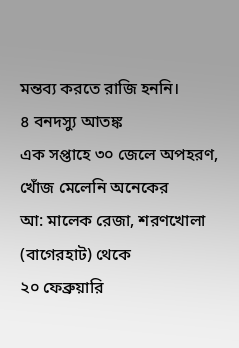মন্তব্য করতে রাজি হননি।
৪ বনদস্যু আতঙ্ক
এক সপ্তাহে ৩০ জেলে অপহরণ, খোঁজ মেলেনি অনেকের
আ: মালেক রেজা, শরণখোলা (বাগেরহাট) থেকে
২০ ফেব্রুয়ারি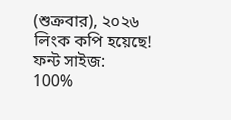(শুক্রবার), ২০২৬
লিংক কপি হয়েছে!
ফন্ট সাইজ:
100%